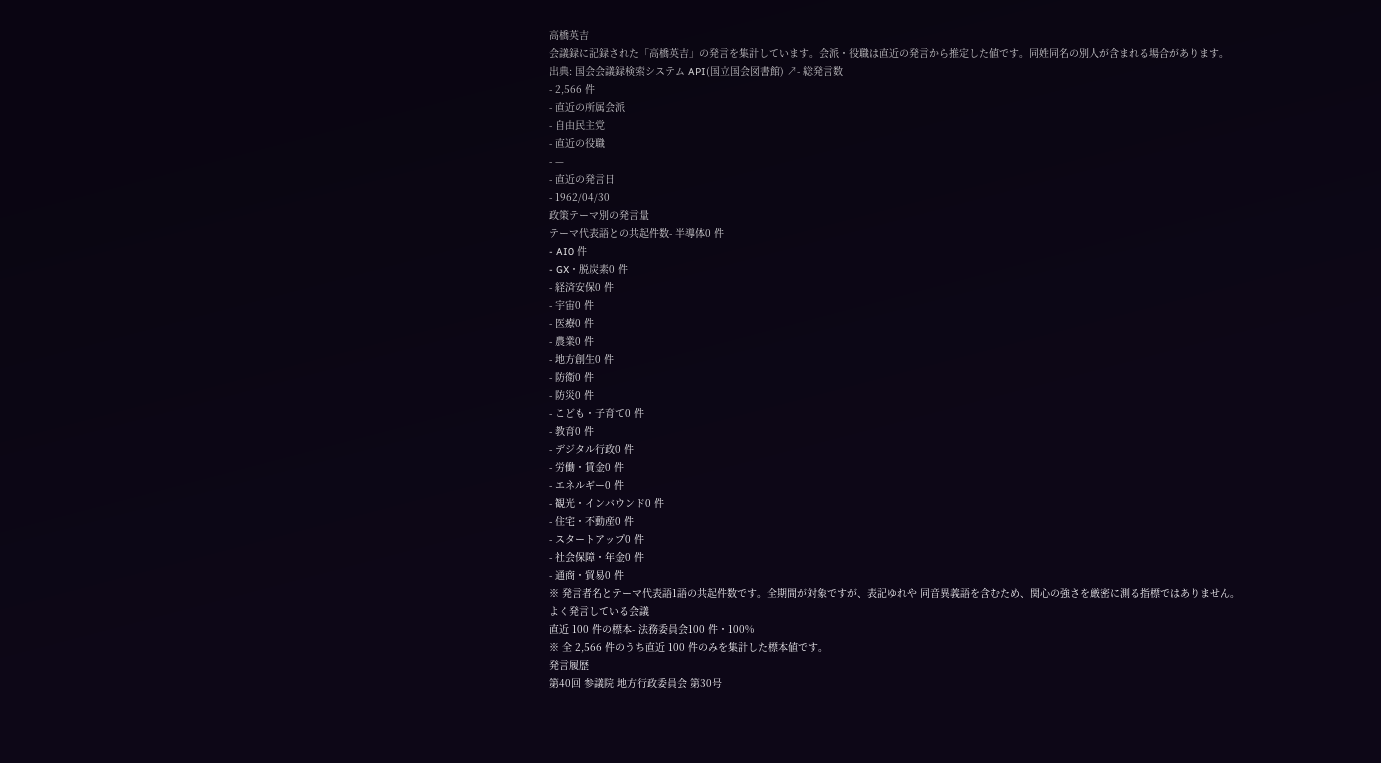高橋英吉
会議録に記録された「高橋英吉」の発言を集計しています。会派・役職は直近の発言から推定した値です。同姓同名の別人が含まれる場合があります。
出典: 国会会議録検索システム API(国立国会図書館) ↗- 総発言数
- 2,566 件
- 直近の所属会派
- 自由民主党
- 直近の役職
- —
- 直近の発言日
- 1962/04/30
政策テーマ別の発言量
テーマ代表語との共起件数- 半導体0 件
- AI0 件
- GX・脱炭素0 件
- 経済安保0 件
- 宇宙0 件
- 医療0 件
- 農業0 件
- 地方創生0 件
- 防衛0 件
- 防災0 件
- こども・子育て0 件
- 教育0 件
- デジタル行政0 件
- 労働・賃金0 件
- エネルギー0 件
- 観光・インバウンド0 件
- 住宅・不動産0 件
- スタートアップ0 件
- 社会保障・年金0 件
- 通商・貿易0 件
※ 発言者名とテーマ代表語1語の共起件数です。全期間が対象ですが、表記ゆれや 同音異義語を含むため、関心の強さを厳密に測る指標ではありません。
よく発言している会議
直近 100 件の標本- 法務委員会100 件・100%
※ 全 2,566 件のうち直近 100 件のみを集計した標本値です。
発言履歴
第40回 参議院 地方行政委員会 第30号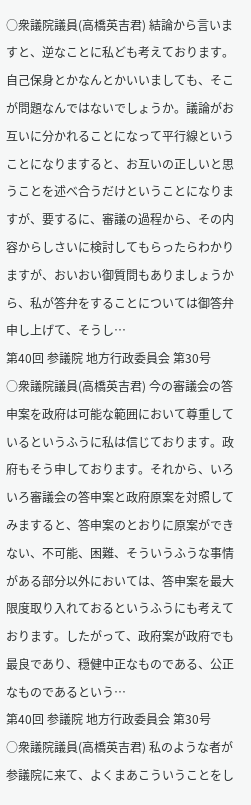○衆議院議員(高橋英吉君) 結論から言いますと、逆なことに私ども考えております。自己保身とかなんとかいいましても、そこが問題なんではないでしょうか。議論がお互いに分かれることになって平行線ということになりますると、お互いの正しいと思うことを述べ合うだけということになりますが、要するに、審議の過程から、その内容からしさいに検討してもらったらわかりますが、おいおい御質問もありましょうから、私が答弁をすることについては御答弁申し上げて、そうし…
第40回 参議院 地方行政委員会 第30号
○衆議院議員(高橋英吉君) 今の審議会の答申案を政府は可能な範囲において尊重しているというふうに私は信じております。政府もそう申しております。それから、いろいろ審議会の答申案と政府原案を対照してみますると、答申案のとおりに原案ができない、不可能、困難、そういうふうな事情がある部分以外においては、答申案を最大限度取り入れておるというふうにも考えております。したがって、政府案が政府でも最良であり、穏健中正なものである、公正なものであるという…
第40回 参議院 地方行政委員会 第30号
○衆議院議員(高橋英吉君) 私のような者が参議院に来て、よくまあこういうことをし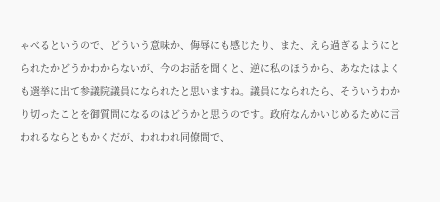ゃべるというので、どういう意味か、侮辱にも感じたり、また、えら過ぎるようにとられたかどうかわからないが、今のお話を聞くと、逆に私のほうから、あなたはよくも選挙に出て参議院議員になられたと思いますね。議員になられたら、そういうわかり切ったことを御質問になるのはどうかと思うのです。政府なんかいじめるために言われるならともかくだが、われわれ同僚間で、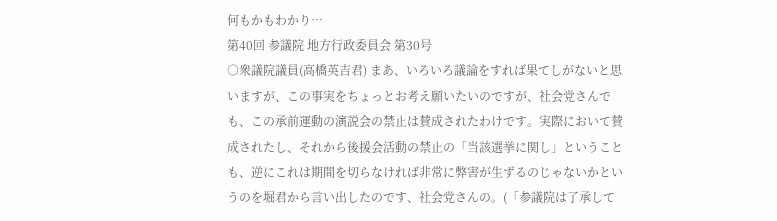何もかもわかり…
第40回 参議院 地方行政委員会 第30号
○衆議院議員(高橋英吉君) まあ、いろいろ議論をすれば果てしがないと思いますが、この事実をちょっとお考え願いたいのですが、社会党さんでも、この承前運動の演説会の禁止は賛成されたわけです。実際において賛成されたし、それから後援会活動の禁止の「当該選挙に関し」ということも、逆にこれは期間を切らなければ非常に弊害が生ずるのじゃないかというのを堀君から言い出したのです、社会党さんの。(「参議院は了承して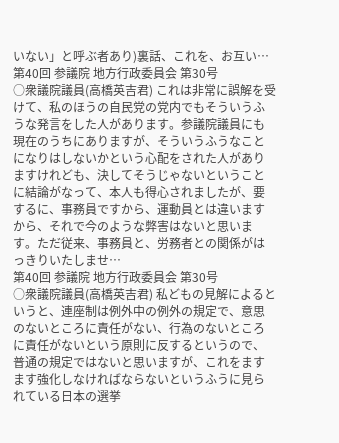いない」と呼ぶ者あり)裏話、これを、お互い…
第40回 参議院 地方行政委員会 第30号
○衆議院議員(高橋英吉君) これは非常に誤解を受けて、私のほうの自民党の党内でもそういうふうな発言をした人があります。参議院議員にも現在のうちにありますが、そういうふうなことになりはしないかという心配をされた人がありますけれども、決してそうじゃないということに結論がなって、本人も得心されましたが、要するに、事務員ですから、運動員とは違いますから、それで今のような弊害はないと思います。ただ従来、事務員と、労務者との関係がはっきりいたしませ…
第40回 参議院 地方行政委員会 第30号
○衆議院議員(高橋英吉君) 私どもの見解によるというと、連座制は例外中の例外の規定で、意思のないところに責任がない、行為のないところに責任がないという原則に反するというので、普通の規定ではないと思いますが、これをますます強化しなければならないというふうに見られている日本の選挙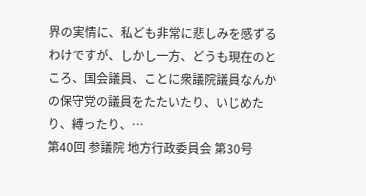界の実情に、私ども非常に悲しみを感ずるわけですが、しかし一方、どうも現在のところ、国会議員、ことに衆議院議員なんかの保守党の議員をたたいたり、いじめたり、縛ったり、…
第40回 参議院 地方行政委員会 第30号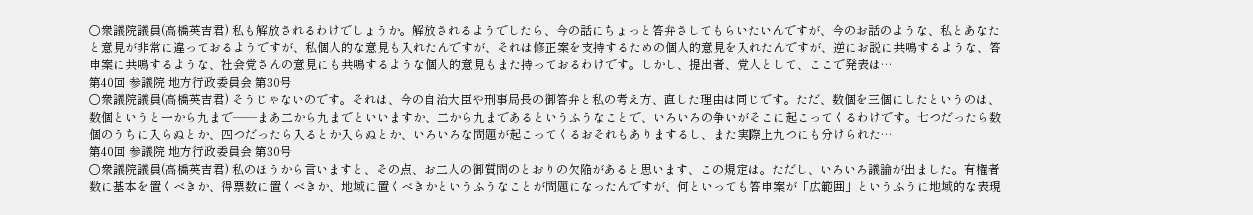○衆議院議員(高橋英吉君) 私も解放されるわけでしょうか。解放されるようでしたら、今の話にちょっと答弁さしてもらいたいんですが、今のお話のような、私とあなたと意見が非常に違っておるようですが、私個人的な意見も入れたんですが、それは修正案を支持するための個人的意見を入れたんですが、逆にお説に共鳴するような、答申案に共鳴するような、社会党さんの意見にも共鳴するような個人的意見もまた持っておるわけです。しかし、提出者、党人として、ここで発表は…
第40回 参議院 地方行政委員会 第30号
○衆議院議員(高橋英吉君) そうじゃないのです。それは、今の自治大臣や刑事局長の御答弁と私の考え方、直した理由は同じです。ただ、数個を三個にしたというのは、数個というと一から九まで——まあ二から九までといいますか、二から九まであるというふうなことで、いろいろの争いがそこに起こってくるわけです。七つだったら数個のうちに入らぬとか、四つだったら入るとか入らぬとか、いろいろな問題が起こってくるおそれもありまするし、また実際上九つにも分けられた…
第40回 参議院 地方行政委員会 第30号
○衆議院議員(高橋英吉君) 私のほうから言いますと、その点、お二人の御質問のとおりの欠陥があると思います、この規定は。ただし、いろいろ議論が出ました。有権者数に基本を置くべきか、得票数に置くべきか、地域に置くべきかというふうなことが問題になったんですが、何といっても答申案が「広範囲」というふうに地域的な表現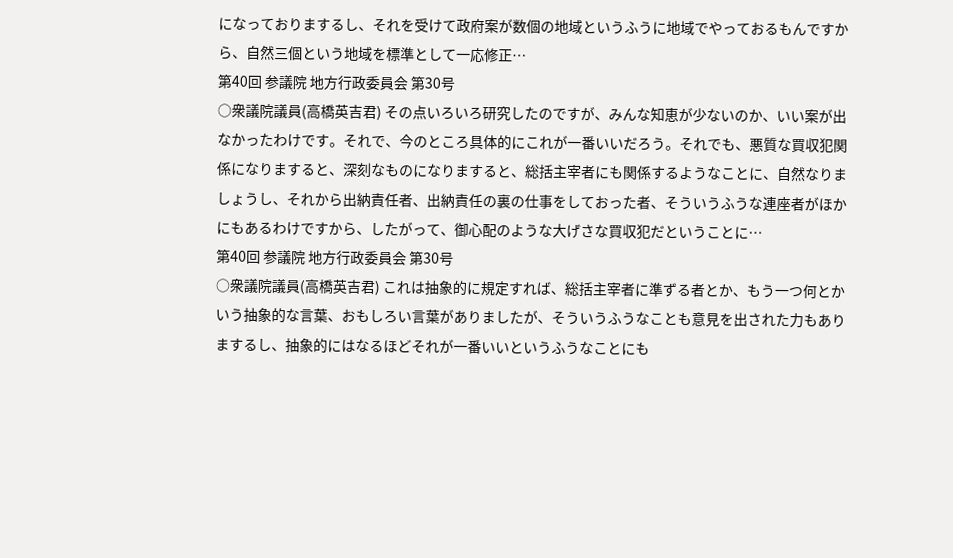になっておりまするし、それを受けて政府案が数個の地域というふうに地域でやっておるもんですから、自然三個という地域を標準として一応修正…
第40回 参議院 地方行政委員会 第30号
○衆議院議員(高橋英吉君) その点いろいろ研究したのですが、みんな知恵が少ないのか、いい案が出なかったわけです。それで、今のところ具体的にこれが一番いいだろう。それでも、悪質な買収犯関係になりますると、深刻なものになりますると、総括主宰者にも関係するようなことに、自然なりましょうし、それから出納責任者、出納責任の裏の仕事をしておった者、そういうふうな連座者がほかにもあるわけですから、したがって、御心配のような大げさな買収犯だということに…
第40回 参議院 地方行政委員会 第30号
○衆議院議員(高橋英吉君) これは抽象的に規定すれば、総括主宰者に準ずる者とか、もう一つ何とかいう抽象的な言葉、おもしろい言葉がありましたが、そういうふうなことも意見を出された力もありまするし、抽象的にはなるほどそれが一番いいというふうなことにも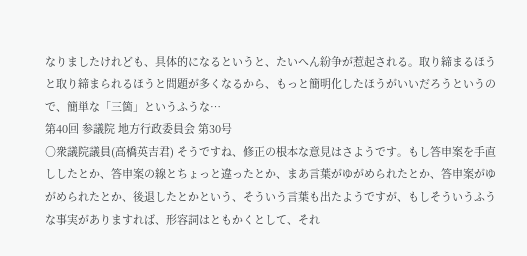なりましたけれども、具体的になるというと、たいへん紛争が惹起される。取り締まるほうと取り締まられるほうと問題が多くなるから、もっと簡明化したほうがいいだろうというので、簡単な「三箇」というふうな…
第40回 参議院 地方行政委員会 第30号
○衆議院議員(高橋英吉君) そうですね、修正の根本な意見はさようです。もし答申案を手直ししたとか、答申案の線とちょっと違ったとか、まあ言葉がゆがめられたとか、答申案がゆがめられたとか、後退したとかという、そういう言葉も出たようですが、もしそういうふうな事実がありますれば、形容詞はともかくとして、それ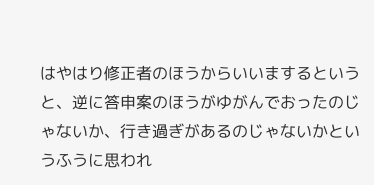はやはり修正者のほうからいいまするというと、逆に答申案のほうがゆがんでおったのじゃないか、行き過ぎがあるのじゃないかというふうに思われ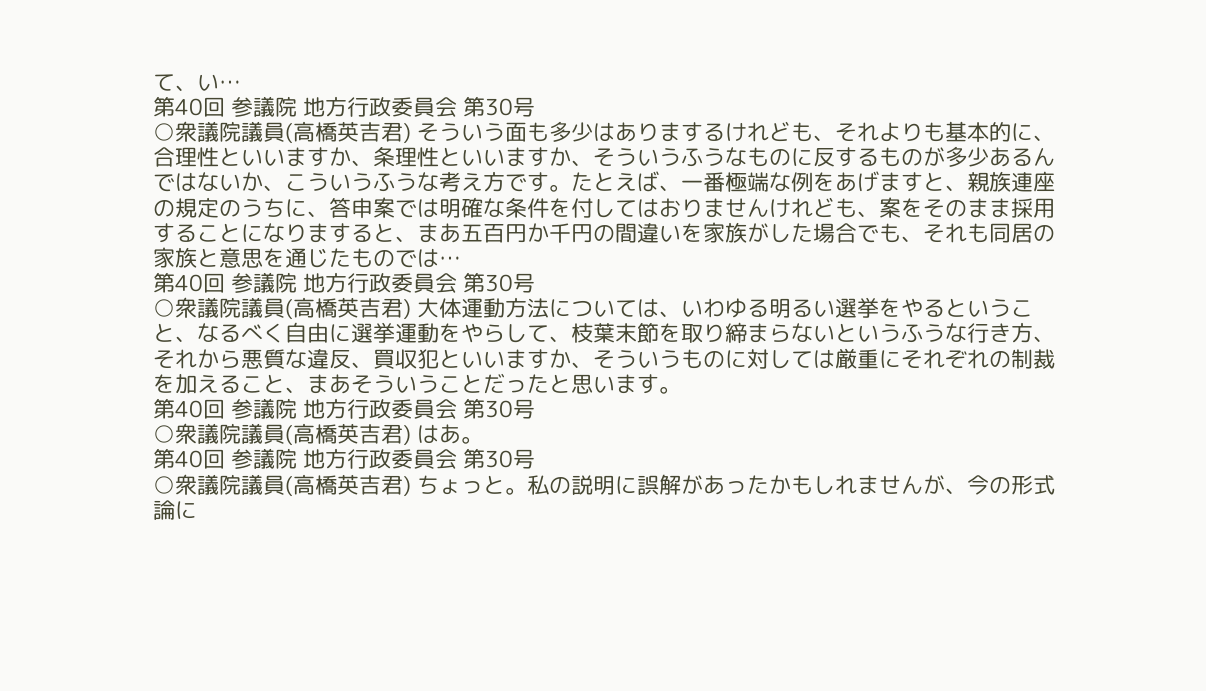て、い…
第40回 参議院 地方行政委員会 第30号
○衆議院議員(高橋英吉君) そういう面も多少はありまするけれども、それよりも基本的に、合理性といいますか、条理性といいますか、そういうふうなものに反するものが多少あるんではないか、こういうふうな考え方です。たとえば、一番極端な例をあげますと、親族連座の規定のうちに、答申案では明確な条件を付してはおりませんけれども、案をそのまま採用することになりますると、まあ五百円か千円の間違いを家族がした場合でも、それも同居の家族と意思を通じたものでは…
第40回 参議院 地方行政委員会 第30号
○衆議院議員(高橋英吉君) 大体運動方法については、いわゆる明るい選挙をやるということ、なるべく自由に選挙運動をやらして、枝葉末節を取り締まらないというふうな行き方、それから悪質な違反、買収犯といいますか、そういうものに対しては厳重にそれぞれの制裁を加えること、まあそういうことだったと思います。
第40回 参議院 地方行政委員会 第30号
○衆議院議員(高橋英吉君) はあ。
第40回 参議院 地方行政委員会 第30号
○衆議院議員(高橋英吉君) ちょっと。私の説明に誤解があったかもしれませんが、今の形式論に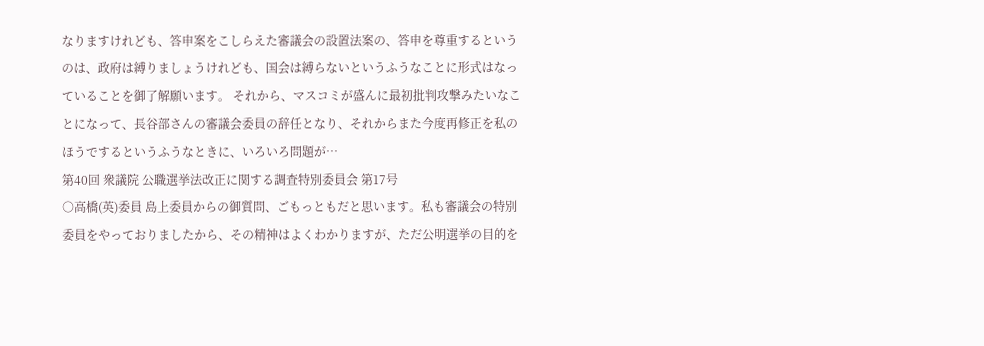なりますけれども、答申案をこしらえた審議会の設置法案の、答申を尊重するというのは、政府は縛りましょうけれども、国会は縛らないというふうなことに形式はなっていることを御了解願います。 それから、マスコミが盛んに最初批判攻撃みたいなことになって、長谷部さんの審議会委員の辞任となり、それからまた今度再修正を私のほうでするというふうなときに、いろいろ問題が…
第40回 衆議院 公職選挙法改正に関する調査特別委員会 第17号
○高橋(英)委員 島上委員からの御質問、ごもっともだと思います。私も審議会の特別委員をやっておりましたから、その精神はよくわかりますが、ただ公明選挙の目的を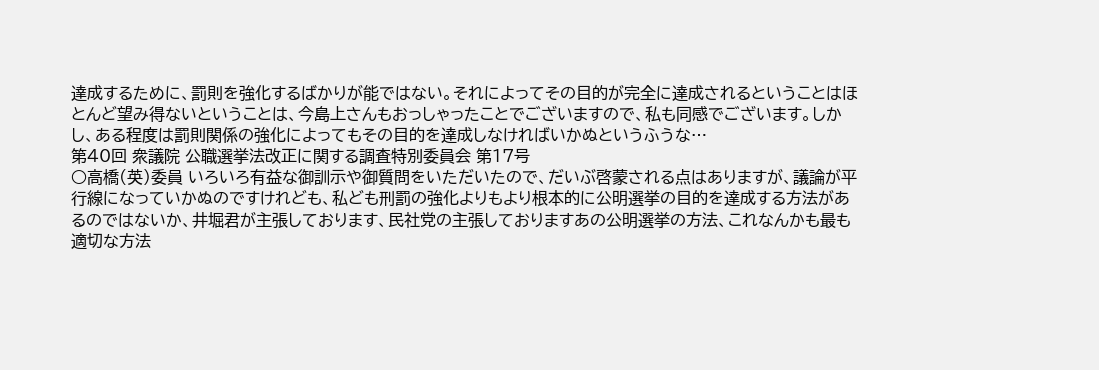達成するために、罰則を強化するばかりが能ではない。それによってその目的が完全に達成されるということはほとんど望み得ないということは、今島上さんもおっしゃったことでございますので、私も同感でございます。しかし、ある程度は罰則関係の強化によってもその目的を達成しなければいかぬというふうな…
第40回 衆議院 公職選挙法改正に関する調査特別委員会 第17号
○高橋(英)委員 いろいろ有益な御訓示や御質問をいただいたので、だいぶ啓蒙される点はありますが、議論が平行線になっていかぬのですけれども、私ども刑罰の強化よりもより根本的に公明選挙の目的を達成する方法があるのではないか、井堀君が主張しております、民社党の主張しておりますあの公明選挙の方法、これなんかも最も適切な方法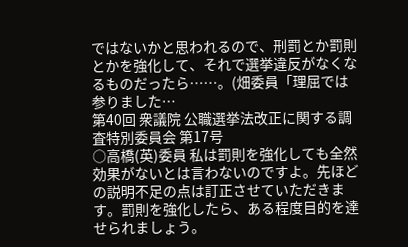ではないかと思われるので、刑罰とか罰則とかを強化して、それで選挙違反がなくなるものだったら……。(畑委員「理屈では参りました…
第40回 衆議院 公職選挙法改正に関する調査特別委員会 第17号
○高橋(英)委員 私は罰則を強化しても全然効果がないとは言わないのですよ。先ほどの説明不足の点は訂正させていただきます。罰則を強化したら、ある程度目的を達せられましょう。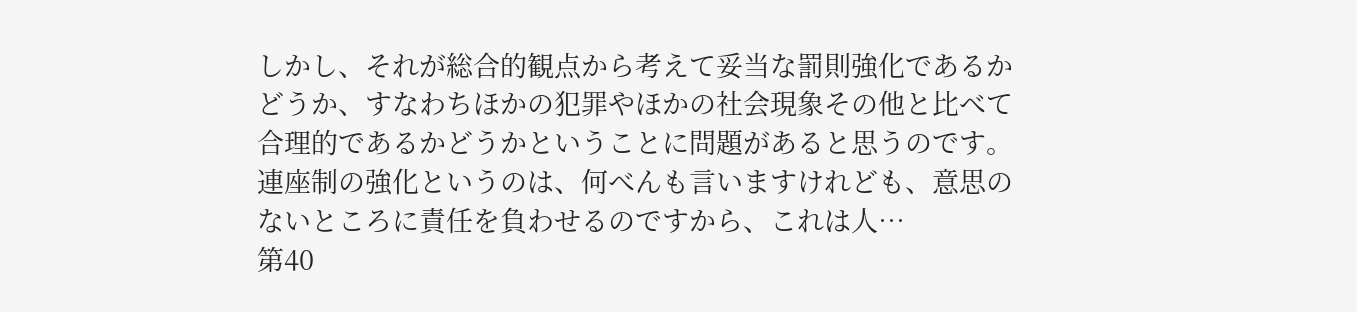しかし、それが総合的観点から考えて妥当な罰則強化であるかどうか、すなわちほかの犯罪やほかの社会現象その他と比べて合理的であるかどうかということに問題があると思うのです。連座制の強化というのは、何べんも言いますけれども、意思のないところに責任を負わせるのですから、これは人…
第40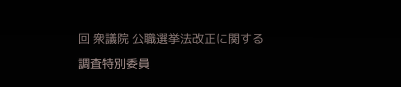回 衆議院 公職選挙法改正に関する調査特別委員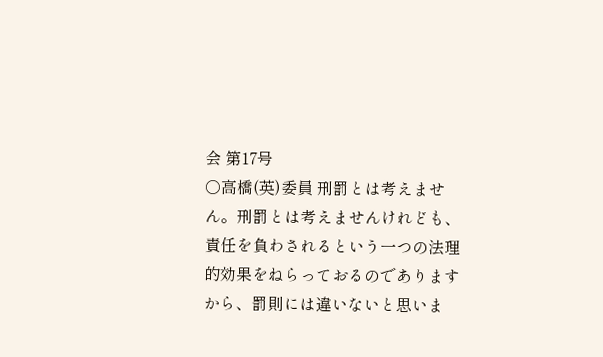会 第17号
○高橋(英)委員 刑罰とは考えません。刑罰とは考えませんけれども、責任を負わされるという一つの法理的効果をねらっておるのでありますから、罰則には違いないと思いま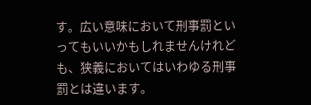す。広い意味において刑事罰といってもいいかもしれませんけれども、狭義においてはいわゆる刑事罰とは違います。